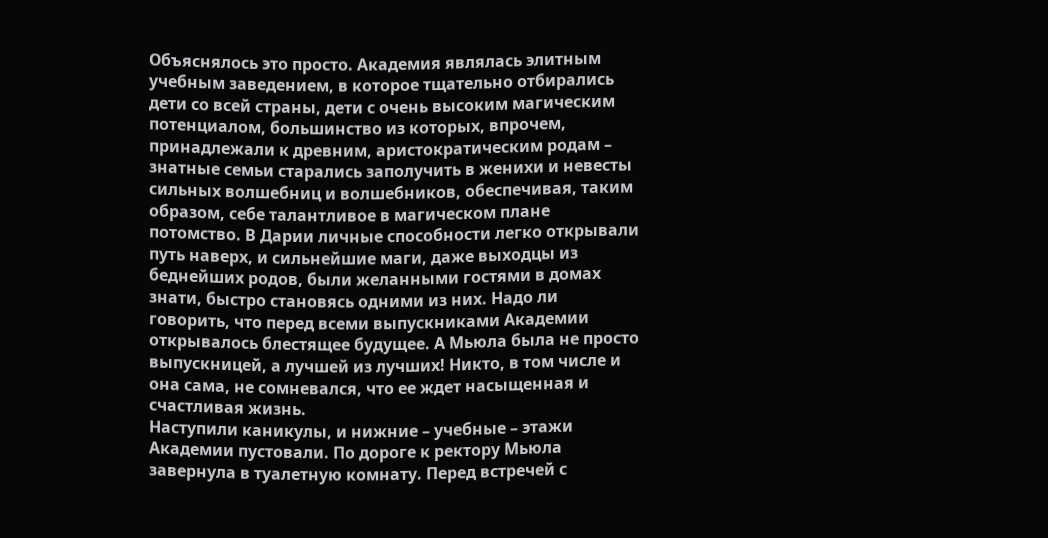Объяснялось это просто. Академия являлась элитным учебным заведением, в которое тщательно отбирались дети со всей страны, дети с очень высоким магическим потенциалом, большинство из которых, впрочем, принадлежали к древним, аристократическим родам – знатные семьи старались заполучить в женихи и невесты сильных волшебниц и волшебников, обеспечивая, таким образом, себе талантливое в магическом плане потомство. В Дарии личные способности легко открывали путь наверх, и сильнейшие маги, даже выходцы из беднейших родов, были желанными гостями в домах знати, быстро становясь одними из них. Надо ли говорить, что перед всеми выпускниками Академии открывалось блестящее будущее. А Мьюла была не просто выпускницей, а лучшей из лучших! Никто, в том числе и она сама, не сомневался, что ее ждет насыщенная и счастливая жизнь.
Наступили каникулы, и нижние – учебные – этажи Академии пустовали. По дороге к ректору Мьюла завернула в туалетную комнату. Перед встречей с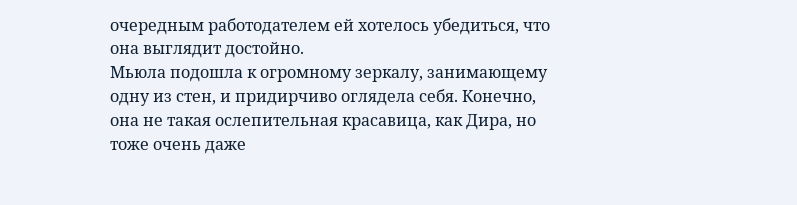очередным работодателем ей хотелось убедиться, что она выглядит достойно.
Мьюла подошла к огромному зеркалу, занимающему одну из стен, и придирчиво оглядела себя. Конечно, она не такая ослепительная красавица, как Дира, но тоже очень даже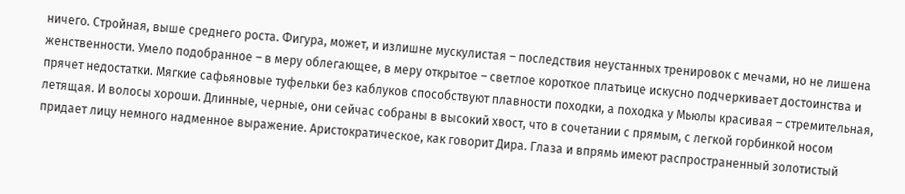ничего. Стройная, выше среднего роста. Фигура, может, и излишне мускулистая – последствия неустанных тренировок с мечами, но не лишена женственности. Умело подобранное – в меру облегающее, в меру открытое – светлое короткое платьице искусно подчеркивает достоинства и прячет недостатки. Мягкие сафьяновые туфельки без каблуков способствуют плавности походки, а походка у Мьюлы красивая – стремительная, летящая. И волосы хороши. Длинные, черные, они сейчас собраны в высокий хвост, что в сочетании с прямым, с легкой горбинкой носом придает лицу немного надменное выражение. Аристократическое, как говорит Дира. Глаза и впрямь имеют распространенный золотистый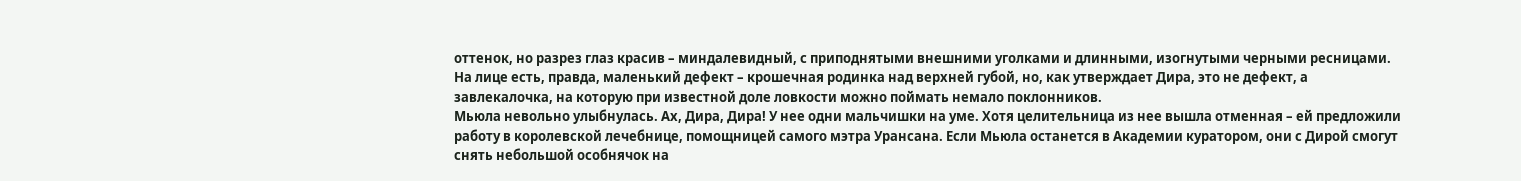оттенок, но разрез глаз красив – миндалевидный, с приподнятыми внешними уголками и длинными, изогнутыми черными ресницами. На лице есть, правда, маленький дефект – крошечная родинка над верхней губой, но, как утверждает Дира, это не дефект, а завлекалочка, на которую при известной доле ловкости можно поймать немало поклонников.
Мьюла невольно улыбнулась. Ах, Дира, Дира! У нее одни мальчишки на уме. Хотя целительница из нее вышла отменная – ей предложили работу в королевской лечебнице, помощницей самого мэтра Урансана. Если Мьюла останется в Академии куратором, они с Дирой смогут снять небольшой особнячок на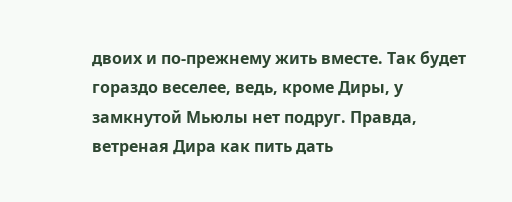двоих и по-прежнему жить вместе. Так будет гораздо веселее, ведь, кроме Диры, у замкнутой Мьюлы нет подруг. Правда, ветреная Дира как пить дать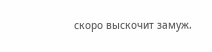скоро выскочит замуж.